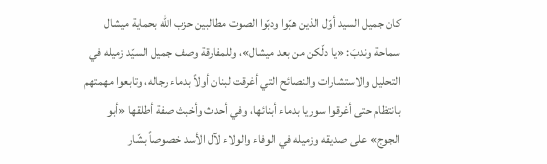كان جميل السيد أوّل الذين هبّوا ودبّوا الصوت مطالبين حزب الله بحماية ميشال سماحة وندبَ: «يا دلّكن من بعد ميشال»، وللمفارقة وصف جميل السيّد زميله في التحليل والاستشارات والنصائح التي أغرقت لبنان أولاً بدماء رجاله، وتابعوا مهمتهم بانتظام حتى أغرقوا سوريا بدماء أبنائها، وفي أحدث وأخبث صفة أطلقها «أبو الجوج» على صديقه وزميله في الوفاء والولاء لآل الأسد خصوصاً بشّار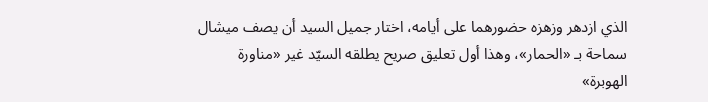الذي ازدهر وزهزه حضورهما على أيامه، اختار جميل السيد أن يصف ميشال سماحة بـ «الحمار»، وهذا أول تعليق صريح يطلقه السيّد غير «مناورة الهوبرة»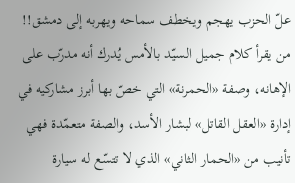علّ الحزب يهجم ويخطف سماحه ويهربه إلى دمشق!!
من يقرأ كلام جميل السيّد بالأمس يُدرك أنه مدرّب على الإهانه، وصفة «الحمرنة» التي خصّ بها أبرز مشاركيه في إدارة «العقل القاتل» لبشار الأسد، والصفة متعمّدة فهي تأنيب من «الحمار الثاني» الذي لا تتسّع له سيارة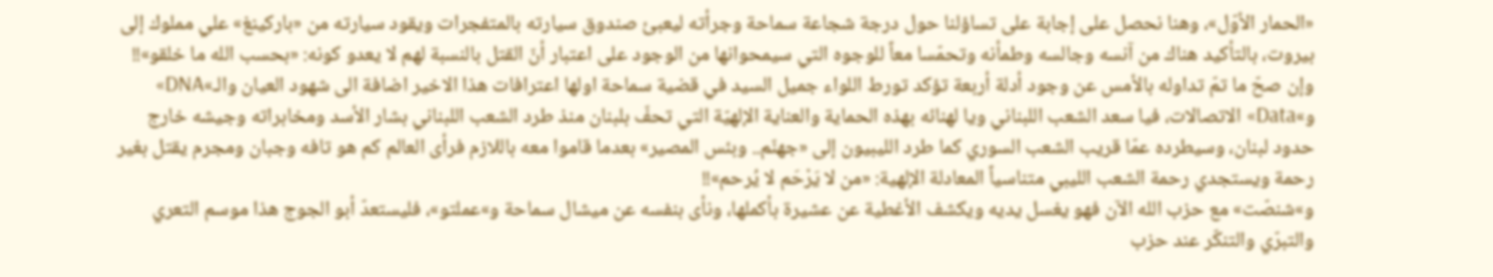«الحمار الأوّل»، وهنا نحصل على إجابة على تساؤلنا حول درجة شجاعة سماحة وجرأته ليعبئ صندوق سيارته بالمتفجرات ويقود سيارته من «باركينغ» علي مملوك إلى بيروت، بالتأكيد هناك من آنسه وجالسه وطمأنه وتحمّسا معاً للوجوه التي سيمحوانها من الوجود على اعتبار أنّ القتل بالنسبة لهم لا يعدو كونه: «بحسب الله ما خلقو»!!
وإن صحّ ما تمّ تداوله بالأمس عن وجود أدلة أربعة تؤكد تورط اللواء جميل السيد في قضية سماحة اولها اعترافات هذا الاخير اضافة الى شهود العيان والـ»DNA» و»Data» الاتصالات، فيا سعد الشعب اللبناني ويا لهنائه بهذه الحماية والعناية الإلهيّة التي تحفّ بلبنان منذ طرد الشعب اللبناني بشار الأسد ومخابراته وجيشه خارج حدود لبنان، وسيطرده عمّا قريب الشعب السوري كما طرد الليبيون إلى «جهنّم.. وبئس المصير» بعدما قاموا معه باللازم فرأى العالم كم هو تافه وجبان ومجرم يقتل بغير رحمة ويستجدي رحمة الشعب الليبي متناسياً المعادلة الإلهية: «من لا يَرْحَم لا يُرحم»!!
و»شنصّت» مع حزب الله الآن فهو يغسل يديه ويكشف الأغطية عن عشيرة بأكملها، ونأى بنفسه عن ميشال سماحة و»عملتو»، فليستعدّ أبو الجوج هذا موسم التعري والتبرّي والتنكّر عند حزب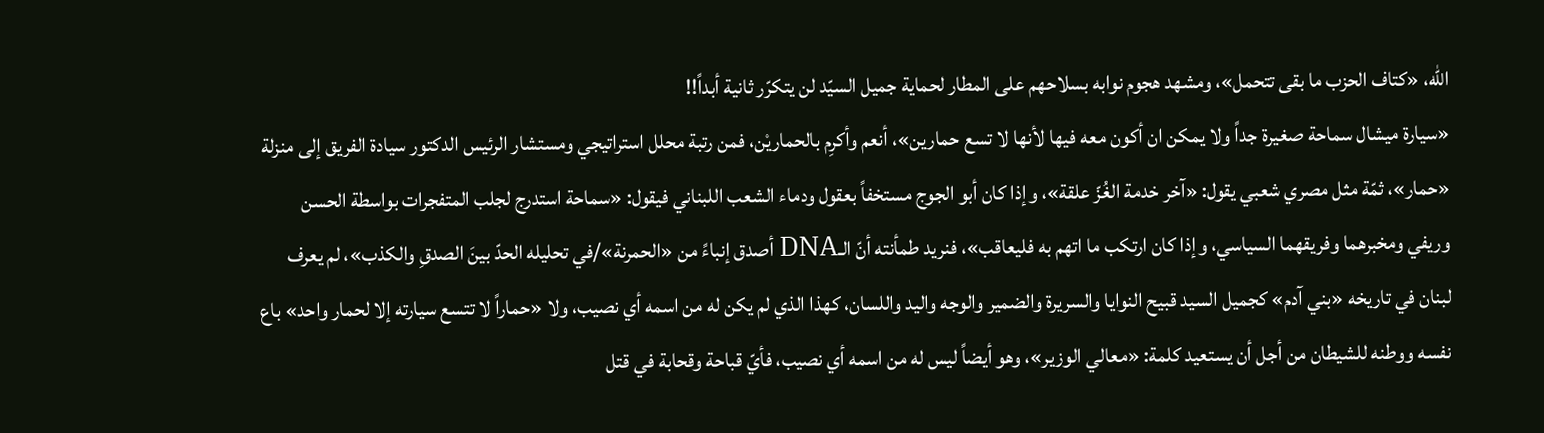الله، «كتاف الحزب ما بقى تتحمل»، ومشهد هجوم نوابه بسلاحهم على المطار لحماية جميل السيّد لن يتكرّر ثانية أبداً!!
«سيارة ميشال سماحة صغيرة جداً ولا يمكن ان أكون معه فيها لأنها لا تسع حمارين»، أنعم وأكرِم بالحماريْن، فمن رتبة محلل استراتيجي ومستشار الرئيس الدكتور سيادة الفريق إلى منزلة «حمار»، ثمّة مثل مصري شعبي يقول: «آخر خدمة الغُزّ علقة»، وإذا كان أبو الجوج مستخفاً بعقول ودماء الشعب اللبناني فيقول: «سماحة استدرج لجلب المتفجرات بواسطة الحسن وريفي ومخبرهما وفريقهما السياسي، وإذا كان ارتكب ما اتهم به فليعاقب»، فنريد طمأنته أنّ الـDNA أصدق إنباءً من «الحمرنة»/في تحليله الحدّ بينَ الصدقِ والكذب»، لم يعرف لبنان في تاريخه «بني آدم» كجميل السيد قبيح النوايا والسريرة والضمير والوجه واليد واللسان، كهذا الذي لم يكن له من اسمه أي نصيب، ولا «حماراً لا تتسع سيارته إلا لحمار واحد» باع نفسه ووطنه للشيطان من أجل أن يستعيد كلمة: «معالي الوزير»، وهو أيضاً ليس له من اسمه أي نصيب، فأيّ قباحة وقحابة في قتل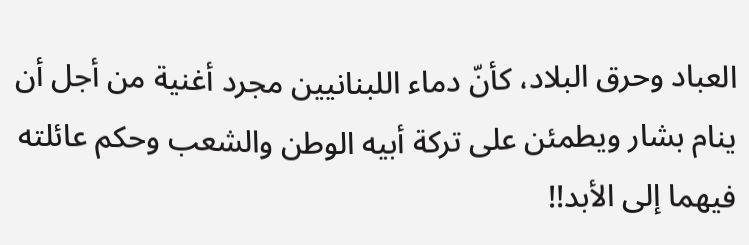العباد وحرق البلاد، كأنّ دماء اللبنانيين مجرد أغنية من أجل أن ينام بشار ويطمئن على تركة أبيه الوطن والشعب وحكم عائلته فيهما إلى الأبد!!